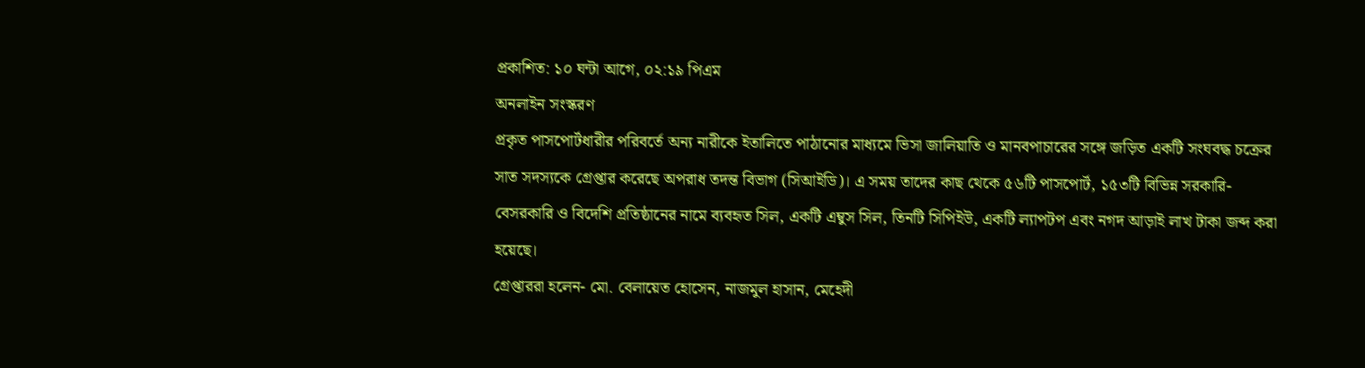প্রকাশিত: ১০ ঘন্টা আগে, ০২:১৯ পিএম
অনলাইন সংস্করণ
প্রকৃত পাসপোর্টধারীর পরিবর্তে অন্য নারীকে ইতালিতে পাঠানোর মাধ্যমে ভিসা জালিয়াতি ও মানবপাচারের সঙ্গে জড়িত একটি সংঘবদ্ধ চক্রের সাত সদস্যকে গ্রেপ্তার করেছে অপরাধ তদন্ত বিভাগ (সিআইডি)। এ সময় তাদের কাছ থেকে ৫৬টি পাসপোর্ট, ১৫৩টি বিভিন্ন সরকারি-বেসরকারি ও বিদেশি প্রতিষ্ঠানের নামে ব্যবহৃত সিল, একটি এম্বুস সিল, তিনটি সিপিইউ, একটি ল্যাপটপ এবং নগদ আড়াই লাখ টাকা জব্দ করা হয়েছে।
গ্রেপ্তাররা হলেন- মো. বেলায়েত হোসেন, নাজমুল হাসান, মেহেদী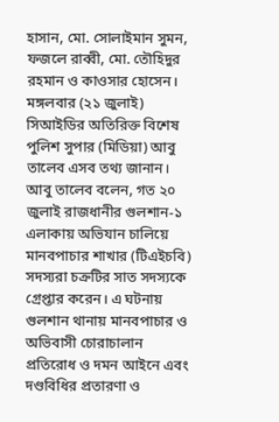হাসান, মো. সোলাইমান সুমন, ফজলে রাব্বী, মো. তৌহিদুর রহমান ও কাওসার হোসেন।
মঙ্গলবার (২১ জুলাই) সিআইডির অতিরিক্ত বিশেষ পুলিশ সুপার (মিডিয়া) আবু তালেব এসব তথ্য জানান।
আবু তালেব বলেন, গত ২০ জুলাই রাজধানীর গুলশান-১ এলাকায় অভিযান চালিয়ে মানবপাচার শাখার (টিএইচবি) সদস্যরা চক্রটির সাত সদস্যকে গ্রেপ্তার করেন। এ ঘটনায় গুলশান থানায় মানবপাচার ও অভিবাসী চোরাচালান প্রতিরোধ ও দমন আইনে এবং দণ্ডবিধির প্রতারণা ও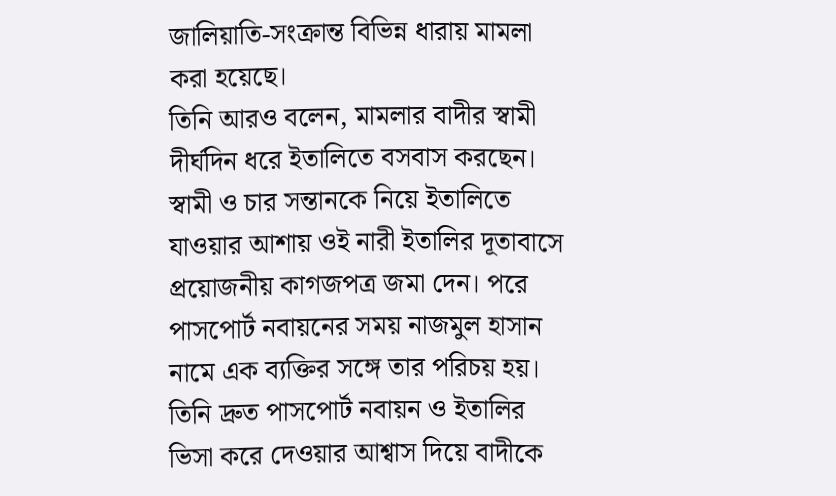জালিয়াতি-সংক্রান্ত বিভিন্ন ধারায় মামলা করা হয়েছে।
তিনি আরও বলেন, মামলার বাদীর স্বামী দীর্ঘদিন ধরে ইতালিতে বসবাস করছেন। স্বামী ও চার সন্তানকে নিয়ে ইতালিতে যাওয়ার আশায় ওই নারী ইতালির দূতাবাসে প্রয়োজনীয় কাগজপত্র জমা দেন। পরে পাসপোর্ট নবায়নের সময় নাজমুল হাসান নামে এক ব্যক্তির সঙ্গে তার পরিচয় হয়। তিনি দ্রুত পাসপোর্ট নবায়ন ও ইতালির ভিসা করে দেওয়ার আশ্বাস দিয়ে বাদীকে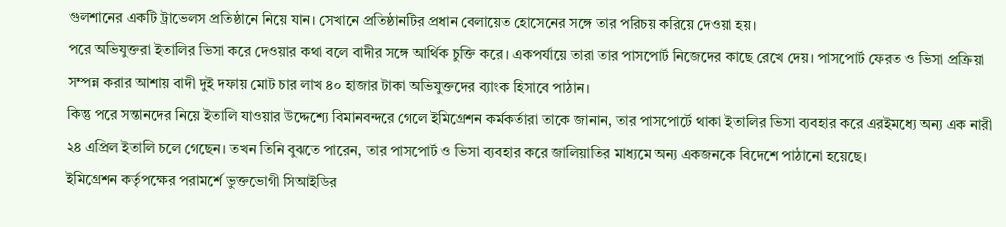গুলশানের একটি ট্রাভেলস প্রতিষ্ঠানে নিয়ে যান। সেখানে প্রতিষ্ঠানটির প্রধান বেলায়েত হোসেনের সঙ্গে তার পরিচয় করিয়ে দেওয়া হয়।
পরে অভিযুক্তরা ইতালির ভিসা করে দেওয়ার কথা বলে বাদীর সঙ্গে আর্থিক চুক্তি করে। একপর্যায়ে তারা তার পাসপোর্ট নিজেদের কাছে রেখে দেয়। পাসপোর্ট ফেরত ও ভিসা প্রক্রিয়া সম্পন্ন করার আশায় বাদী দুই দফায় মোট চার লাখ ৪০ হাজার টাকা অভিযুক্তদের ব্যাংক হিসাবে পাঠান।
কিন্তু পরে সন্তানদের নিয়ে ইতালি যাওয়ার উদ্দেশ্যে বিমানবন্দরে গেলে ইমিগ্রেশন কর্মকর্তারা তাকে জানান, তার পাসপোর্টে থাকা ইতালির ভিসা ব্যবহার করে এরইমধ্যে অন্য এক নারী ২৪ এপ্রিল ইতালি চলে গেছেন। তখন তিনি বুঝতে পারেন, তার পাসপোর্ট ও ভিসা ব্যবহার করে জালিয়াতির মাধ্যমে অন্য একজনকে বিদেশে পাঠানো হয়েছে।
ইমিগ্রেশন কর্তৃপক্ষের পরামর্শে ভুক্তভোগী সিআইডির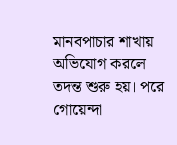মানবপাচার শাখায় অভিযোগ করলে তদন্ত শুরু হয়। পরে গোয়েন্দা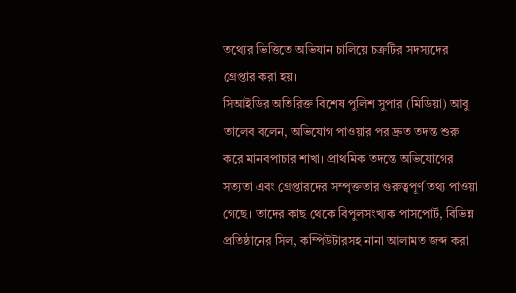তথ্যের ভিত্তিতে অভিযান চালিয়ে চক্রটির সদস্যদের গ্রেপ্তার করা হয়।
সিআইডির অতিরিক্ত বিশেষ পুলিশ সুপার (মিডিয়া) আবু তালেব বলেন, অভিযোগ পাওয়ার পর দ্রুত তদন্ত শুরু করে মানবপাচার শাখা। প্রাথমিক তদন্তে অভিযোগের সত্যতা এবং গ্রেপ্তারদের সম্পৃক্ততার গুরুত্বপূর্ণ তথ্য পাওয়া গেছে। তাদের কাছ থেকে বিপুলসংখ্যক পাসপোর্ট, বিভিন্ন প্রতিষ্ঠানের সিল, কম্পিউটারসহ নানা আলামত জব্দ করা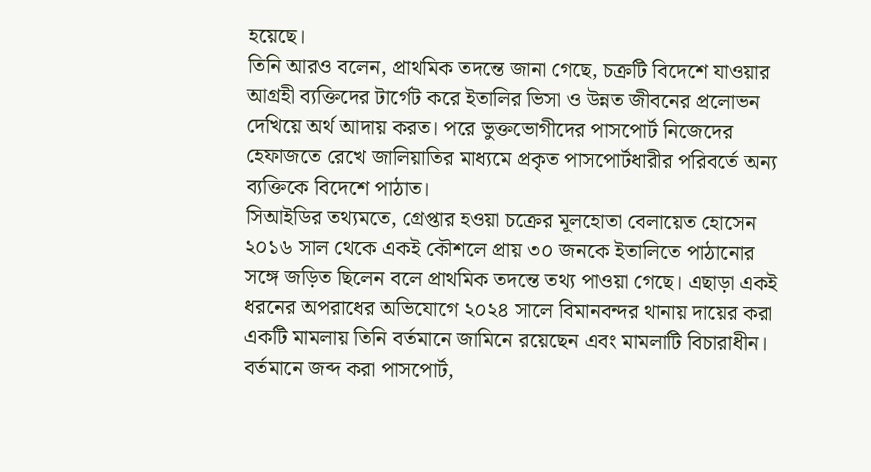হয়েছে।
তিনি আরও বলেন, প্রাথমিক তদন্তে জানা গেছে, চক্রটি বিদেশে যাওয়ার আগ্রহী ব্যক্তিদের টার্গেট করে ইতালির ভিসা ও উন্নত জীবনের প্রলোভন দেখিয়ে অর্থ আদায় করত। পরে ভুক্তভোগীদের পাসপোর্ট নিজেদের হেফাজতে রেখে জালিয়াতির মাধ্যমে প্রকৃত পাসপোর্টধারীর পরিবর্তে অন্য ব্যক্তিকে বিদেশে পাঠাত।
সিআইডির তথ্যমতে, গ্রেপ্তার হওয়া চক্রের মূলহোতা বেলায়েত হোসেন ২০১৬ সাল থেকে একই কৌশলে প্রায় ৩০ জনকে ইতালিতে পাঠানোর সঙ্গে জড়িত ছিলেন বলে প্রাথমিক তদন্তে তথ্য পাওয়া গেছে। এছাড়া একই ধরনের অপরাধের অভিযোগে ২০২৪ সালে বিমানবন্দর থানায় দায়ের করা একটি মামলায় তিনি বর্তমানে জামিনে রয়েছেন এবং মামলাটি বিচারাধীন।
বর্তমানে জব্দ করা পাসপোর্ট,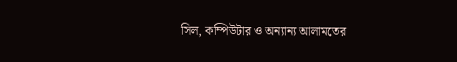সিল, কম্পিউটার ও অন্যান্য আলামতের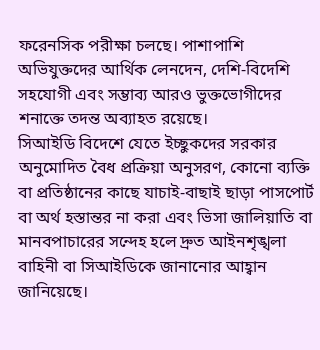ফরেনসিক পরীক্ষা চলছে। পাশাপাশি অভিযুক্তদের আর্থিক লেনদেন, দেশি-বিদেশি সহযোগী এবং সম্ভাব্য আরও ভুক্তভোগীদের শনাক্তে তদন্ত অব্যাহত রয়েছে।
সিআইডি বিদেশে যেতে ইচ্ছুকদের সরকার অনুমোদিত বৈধ প্রক্রিয়া অনুসরণ, কোনো ব্যক্তি বা প্রতিষ্ঠানের কাছে যাচাই-বাছাই ছাড়া পাসপোর্ট বা অর্থ হস্তান্তর না করা এবং ভিসা জালিয়াতি বা মানবপাচারের সন্দেহ হলে দ্রুত আইনশৃঙ্খলা বাহিনী বা সিআইডিকে জানানোর আহ্বান জানিয়েছে।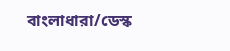বাংলাধারা/ডেস্ক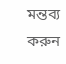মন্তব্য করুন